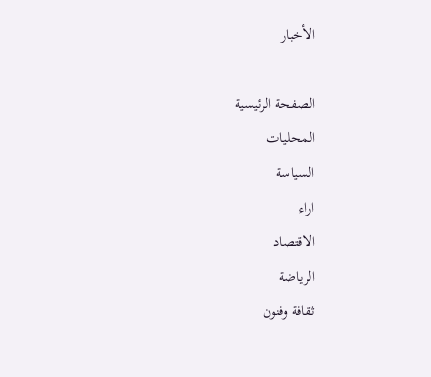الأخبار

الصفحة الرئيسية
المحليات
السياسة
اراء
الاقتصاد
الرياضة
ثقافة وفنون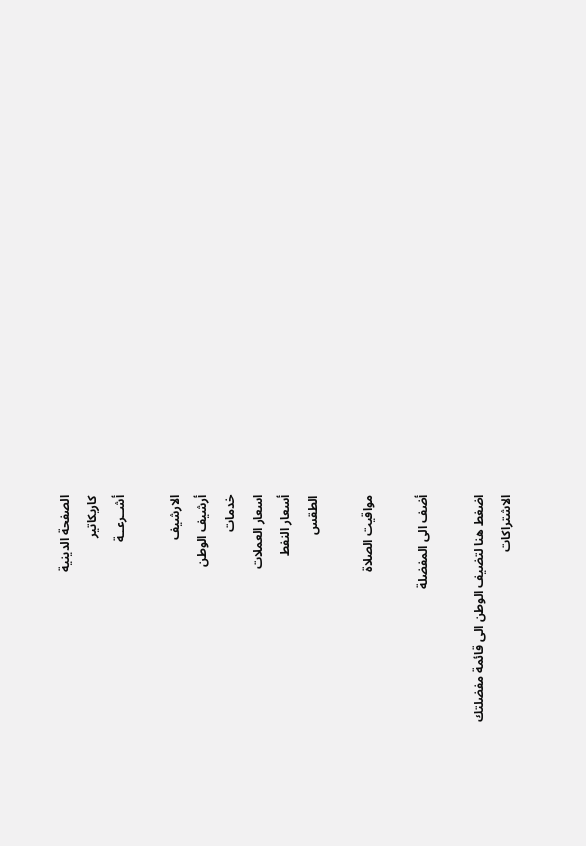الصفحة الدينية
كاريكاتير
أشــرعــة

الارشيف
أرشيف الوطن
خدمات
اسعار العملات
أسعار النفط
الطقس

مواقيت الصلاة

أضف الى المفضلة

اضغط هنا لتضيف الوطن الى قائمة مفضلتك
الاشتراكات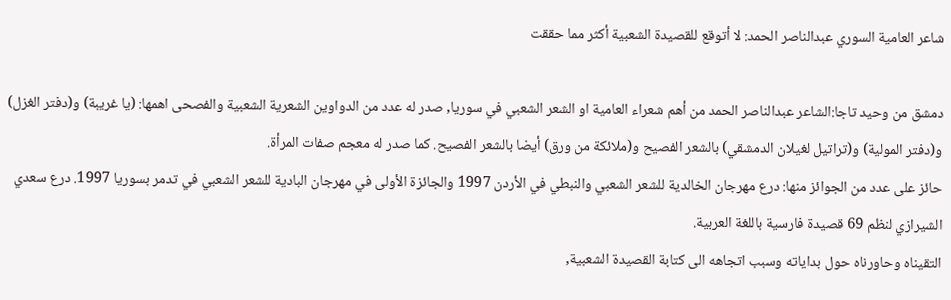شاعر العامية السوري عبدالناصر الحمد: لا أتوقع للقصيدة الشعبية أكثر مما حققت

دمشق من وحيد تاجا:الشاعر عبدالناصر الحمد من أهم شعراء العامية او الشعر الشعبي في سوريا, صدر له عدد من الدواوين الشعرية الشعبية والفصحى اهمها: (يا غريبة) و(دفتر الغزل) و(دفتر المولية) و(تراتيل لغيلان الدمشقي) بالشعر الفصيح و(ملائكة من ورق) أيضا بالشعر الفصيح. كما صدر له معجم صفات المرأة.
حائز على عدد من الجوائز منها: درع مهرجان الخالدية للشعر الشعبي والنبطي في الأردن 1997 والجائزة الأولى في مهرجان البادية للشعر الشعبي في تدمر بسوريا 1997. درع سعدي الشيرازي لنظم 69 قصيدة فارسية باللغة العربية.
التقيناه وحاورناه حول بداياته وسبب اتجاهه الى كتابة القصيدة الشعبية,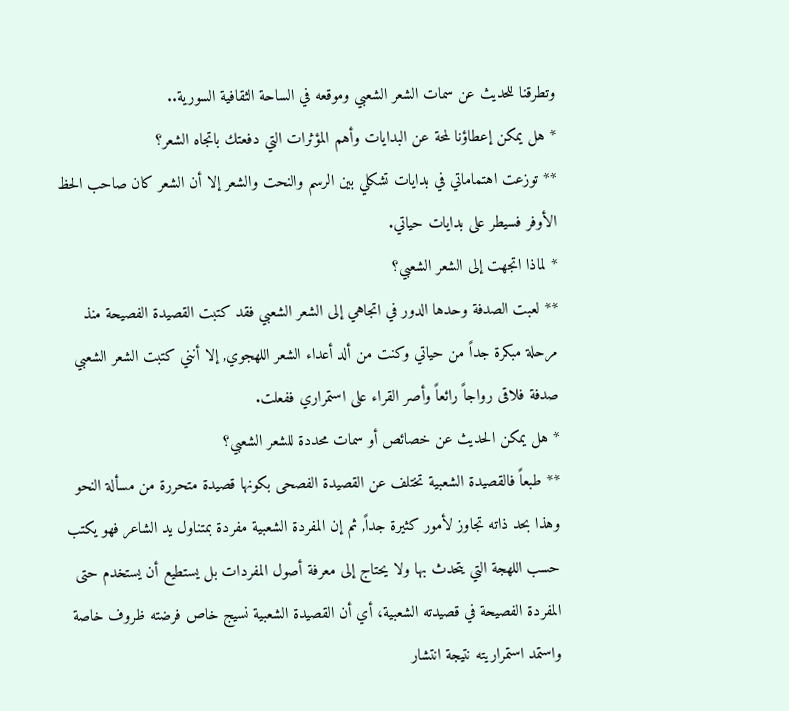وتطرقنا للحديث عن سمات الشعر الشعبي وموقعه في الساحة الثقافية السورية..
* هل يمكن إعطاؤنا لمحة عن البدايات وأهم المؤثرات التي دفعتك باتجاه الشعر؟
** توزعت اهتماماتي في بدايات تشكلي بين الرسم والنحت والشعر إلا أن الشعر كان صاحب الحظ الأوفر فسيطر على بدايات حياتي.
* لماذا اتجهت إلى الشعر الشعبي؟
** لعبت الصدفة وحدها الدور في اتجاهي إلى الشعر الشعبي فقد كتبت القصيدة الفصيحة منذ مرحلة مبكرة جداً من حياتي وكنت من ألد أعداء الشعر اللهجوي, إلا أنني كتبت الشعر الشعبي صدفة فلاقى رواجاً رائعاً وأصر القراء على استمراري ففعلت.
* هل يمكن الحديث عن خصائص أو سمات محددة للشعر الشعبي؟
** طبعاً فالقصيدة الشعبية تختلف عن القصيدة الفصحى بكونها قصيدة متحررة من مسألة النحو وهذا بحد ذاته تجاوز لأمور كثيرة جداً, ثم إن المفردة الشعبية مفردة بمتناول يد الشاعر فهو يكتب حسب اللهجة التي يتحدث بها ولا يحتاج إلى معرفة أصول المفردات بل يستطيع أن يستخدم حتى المفردة الفصيحة في قصيدته الشعبية، أي أن القصيدة الشعبية نسيج خاص فرضته ظروف خاصة واستمد استمراريته نتيجة انتشار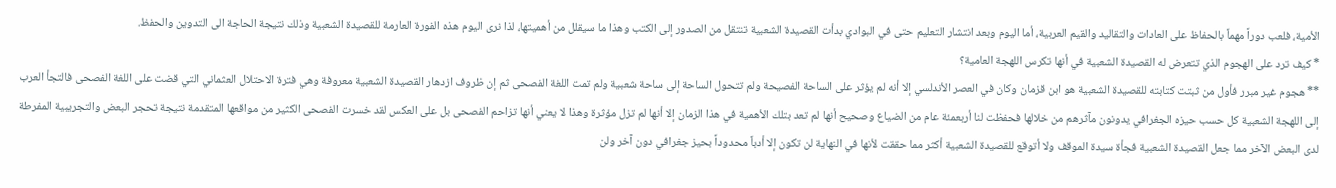الأمية، فلعب دوراً مهماً بالحفاظ على العادات والتقاليد والقيم العربية، أما اليوم وبعد انتشار التعليم حتى في البوادي بدأت القصيدة الشعبية تنتقل من الصدور إلى الكتب وهذا ما سيقلل من أهميتها، لذا نرى اليوم هذه الفورة العارمة للقصيدة الشعبية وذلك نتيجة الحاجة الى التدوين والحفظ.
* كيف ترد على الهجوم الذي تتعرض له القصيدة الشعبية في أنها تكرس اللهجة العامية؟
** هجوم غير مبرر فأول من ثبتت كتابته للقصيدة الشعبية هو ابن قزمان وكان في العصر الأندلسي إلا أنه لم يؤثر على الساحة الفصيحة ولم تتحول الساحة إلى ساحة شعبية ولم تمت اللغة الفصحى ثم إن ظروف ازدهار القصيدة الشعبية معروفة وهي فترة الاحتلال العثماني التي قضت على اللغة الفصحى فالتجأ العرب إلى اللهجة الشعبية كل حسب حيزه الجغرافي يدونون مآثرهم من خلالها فحفظت لنا أربعمئة عام من الضياع وصحيح أنها لم تعد بتلك الأهمية في هذا الزمان إلا أنها لم تزل مؤثرة وهذا لا يعني أنها تزاحم الفصحى بل على العكس لقد خسرت الفصحى الكثير من مواقعها المتقدمة نتيجة تحجر البعض والتجريبية المفرطة لدى البعض الآخر مما جعل القصيدة الشعبية فجأة سيدة الموقف ولا أتوقع للقصيدة الشعبية أكثر مما حققت لأنها في النهاية لن تكون إلا أدباً محدوداً بحيز جغرافي دون آخر ولن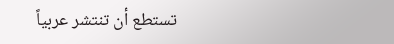تستطع أن تنتشر عربياً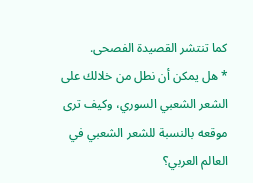كما تنتشر القصيدة الفصحى.
* هل يمكن أن نطل من خلالك على الشعر الشعبي السوري، وكيف ترى موقعه بالنسبة للشعر الشعبي في العالم العربي؟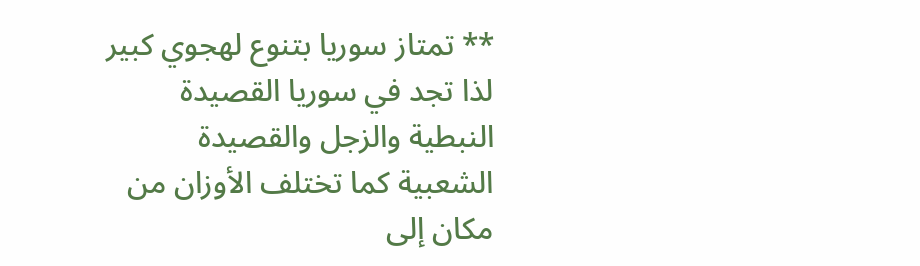** تمتاز سوريا بتنوع لهجوي كبير لذا تجد في سوريا القصيدة النبطية والزجل والقصيدة الشعبية كما تختلف الأوزان من مكان إلى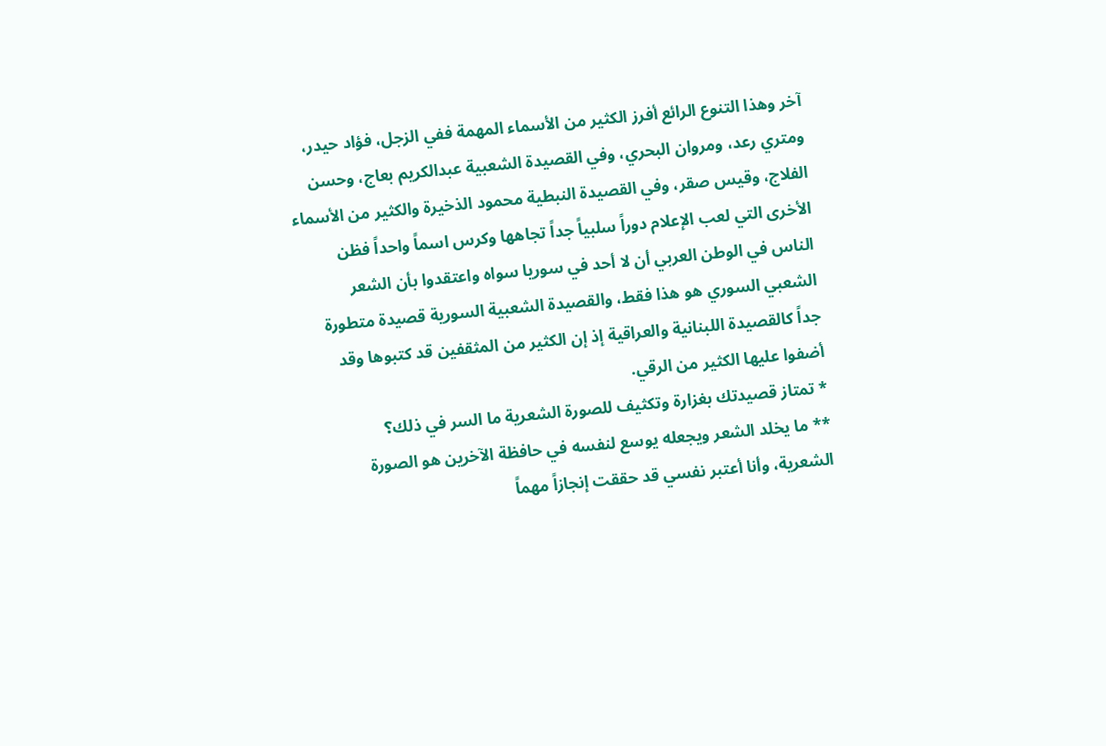آخر وهذا التنوع الرائع أفرز الكثير من الأسماء المهمة ففي الزجل، فؤاد حيدر، ومتري رعد، ومروان البحري، وفي القصيدة الشعبية عبدالكريم بعاج، وحسن الفلاج، وقيس صقر، وفي القصيدة النبطية محمود الذخيرة والكثير من الأسماء الأخرى التي لعب الإعلام دوراً سلبياً جداً تجاهها وكرس اسماً واحداً فظن الناس في الوطن العربي أن لا أحد في سوريا سواه واعتقدوا بأن الشعر الشعبي السوري هو هذا فقط، والقصيدة الشعبية السورية قصيدة متطورة جداً كالقصيدة اللبنانية والعراقية إذ إن الكثير من المثقفين قد كتبوها وقد أضفوا عليها الكثير من الرقي.
* تمتاز قصيدتك بغزارة وتكثيف للصورة الشعرية ما السر في ذلك؟
** ما يخلد الشعر ويجعله يوسع لنفسه في حافظة الآخرين هو الصورة الشعرية، وأنا أعتبر نفسي قد حققت إنجازاً مهماً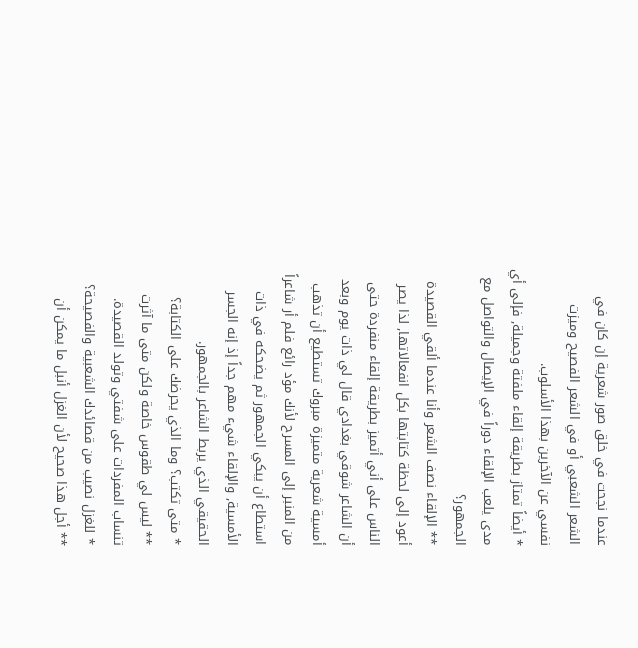عندما نجحت في خلق صور شعرية إن كان في الشعر الشعبي أو في الشعر الفصيح وميزت نفسي عن الآخرين بهذا الأسلوب.
* أيضاً تمتاز بطريقة إلقاء ملفتة وجميلة, فإلى أي مدى يلعب الإلقاء دوراً في الإيصال والتواصل مع الجمهور؟
** الإلقاء نصف الشعر وأنا عندما ألقي القصيدة أعود إلى لحظة كتابتها بكل انفعالاتها, لذا يصر الناس على أني أتميز بطريقة إلقاء منفردة حتى أن الشاعر شوقي بغدادي قال لي ذات يوم وبعد أمسية شعرية متميزة مبروك تستطيع أن تذهب من المنبر إلى المسرح لأنك مؤد رائع فلم أر شاعراً استطاع أن يبكي الجمهور ثم يضحكه في ذات الأمسية, والإلقاء شيء مهم جداً إذ إنه الجسر الحقيقي الذي يربط الشاعر بالجمهور.
* متى تكتب؟ وما الذي يحرضك على الكتابة؟
** ليس لي طقوس خاصة ولكن متى ما آثرت تنساب المفردات على شفتي وتولد القصيدة.
* للغزل نصيب من قصائدك الشعبية والفصيحة؟
** أجل هذا صحيح لأن الغزل أنبل ما يمكن أن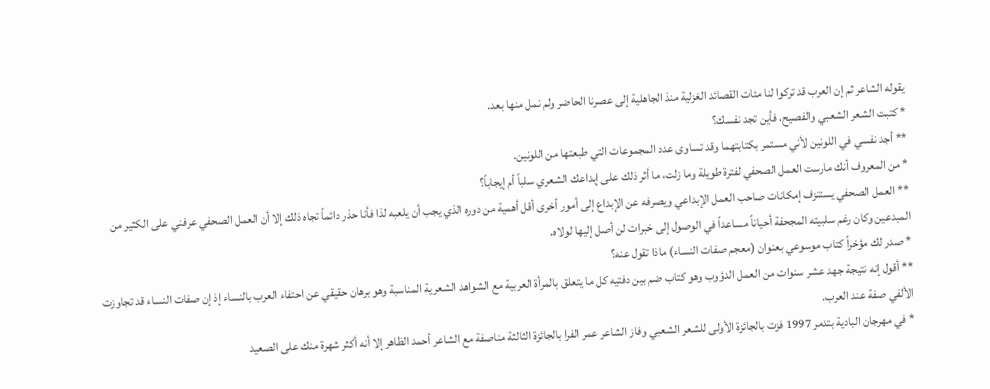يقوله الشاعر ثم إن العرب قد تركوا لنا مئات القصائد الغزلية منذ الجاهلية إلى عصرنا الحاضر ولم نمل منها بعد.
* كتبت الشعر الشعبي والفصيح، فأين تجد نفسك؟
** أجد نفسي في اللونين لأني مستمر بكتابتهما وقد تساوى عدد المجموعات التي طبعتها من اللونين.
* من المعروف أنك مارست العمل الصحفي لفترة طويلة وما زلت، ما أثر ذلك على إبداعك الشعري سلباً أم إيجاباً؟
** العمل الصحفي يستنزف إمكانات صاحب العمل الإبداعي ويصرفه عن الإبداع إلى أمور أخرى أقل أهمية من دوره الذي يجب أن يلعبه لذا فأنا حذر دائماً تجاه ذلك إلا أن العمل الصحفي عرفني على الكثير من المبدعين وكان رغم سلبيته المجحفة أحياناً مساعداً في الوصول إلى خبرات لن أصل إليها لولاه.
* صدر لك مؤخراً كتاب موسوعي بعنوان (معجم صفات النساء) ماذا تقول عنه؟
** أقول إنه نتيجة جهد عشر سنوات من العمل الدؤوب وهو كتاب ضم بين دفتيه كل ما يتعلق بالمرأة العربية مع الشواهد الشعرية المناسبة وهو برهان حقيقي عن احتفاء العرب بالنساء إذ إن صفات النساء قد تجاوزت الألفي صفة عند العرب.
* في مهرجان البادية بتدمر 1997 فزت بالجائزة الأولى للشعر الشعبي وفاز الشاعر عمر الفرا بالجائزة الثالثة مناصفة مع الشاعر أحمد الظاهر إلا أنه أكثر شهرة منك على الصعيد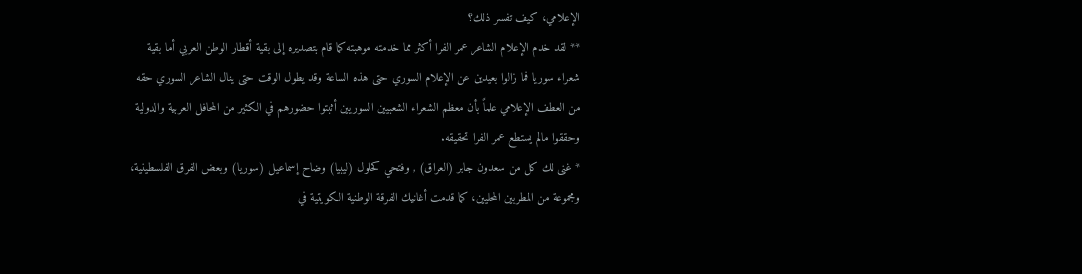الإعلامي، كيف تفسر ذلك؟
** لقد خدم الإعلام الشاعر عمر الفرا أكثر مما خدمته موهبته كما قام بتصديره إلى بقية أقطار الوطن العربي أما بقية شعراء سوريا فما زالوا بعيدين عن الإعلام السوري حتى هذه الساعة وقد يطول الوقت حتى ينال الشاعر السوري حقه من العطف الإعلامي علماً بأن معظم الشعراء الشعبيين السوريين أثبتوا حضورهم في الكثير من المحافل العربية والدولية وحققوا مالم يستطع عمر الفرا تحقيقه.
* غنى لك كل من سعدون جابر (العراق) , وفتحي كحلول (ليبيا) وضاح إسماعيل (سوريا) وبعض الفرق الفلسطينية، ومجموعة من المطربين المحليين، كما قدمت أغانيك الفرقة الوطنية الكويتية في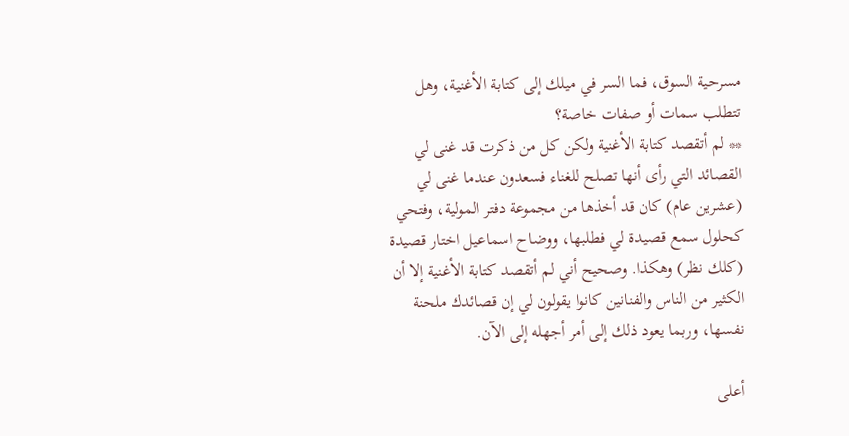مسرحية السوق، فما السر في ميلك إلى كتابة الأغنية، وهل تتطلب سمات أو صفات خاصة؟
** لم أتقصد كتابة الأغنية ولكن كل من ذكرت قد غنى لي القصائد التي رأى أنها تصلح للغناء فسعدون عندما غنى لي (عشرين عام) كان قد أخذها من مجموعة دفتر المولية، وفتحي كحلول سمع قصيدة لي فطلبها، ووضاح اسماعيل اختار قصيدة (كلك نظر) وهكذا. وصحيح أني لم أتقصد كتابة الأغنية إلا أن الكثير من الناس والفنانين كانوا يقولون لي إن قصائدك ملحنة نفسها، وربما يعود ذلك إلى أمر أجهله إلى الآن.

أعلى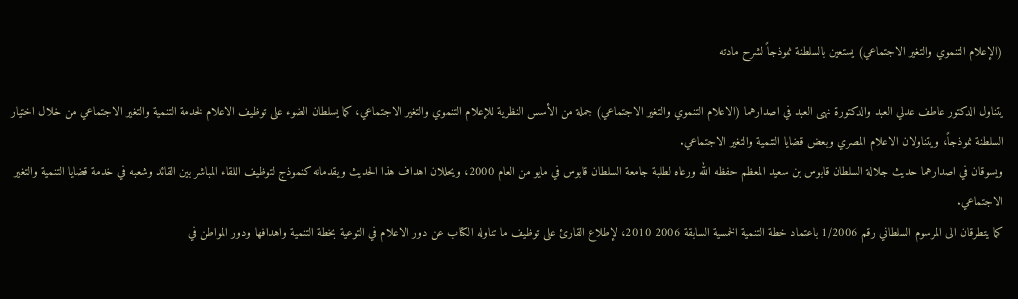(الإعلام التنموي والتغير الاجتماعي) يستعين بالسلطنة نموذجاً لشرح مادته

يتناول الدكتور عاطف عدلي العبد والدكتورة نهى العبد في اصدارهما (الاعلام التنموي والتغير الاجتماعي) جملة من الأسس النظرية للإعلام التنموي والتغير الاجتماعي، كما يسلطان الضوء على توظيف الاعلام لخدمة التنمية والتغير الاجتماعي من خلال اختيار السلطنة نموذجاً، ويتناولان الاعلام المصري وبعض قضايا التنمية والتغير الاجتماعي.
ويسوقان في اصدارهما حديث جلالة السلطان قابوس بن سعيد المعظم حفظه الله ورعاه لطلبة جامعة السلطان قابوس في مايو من العام 2000، ويحللان اهداف هذا الحديث ويقدمانه كنموذج لتوظيف اللقاء المباشر بين القائد وشعبه في خدمة قضايا التنمية والتغير الاجتماعي.
كما يتطرقان الى المرسوم السلطاني رقم 1/2006 باعتماد خطة التنمية الخمسية السابقة 2006 2010، لإطلاع القارئ على توظيف ما تناوله الكتاب عن دور الاعلام في التوعية بخطة التنمية واهدافها ودور المواطن في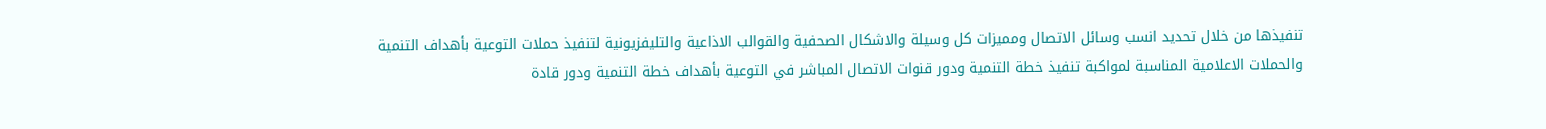تنفيذها من خلال تحديد انسب وسائل الاتصال ومميزات كل وسيلة والاشكال الصحفية والقوالب الاذاعية والتليفزيونية لتنفيذ حملات التوعية بأهداف التنمية والحملات الاعلامية المناسبة لمواكبة تنفيذ خطة التنمية ودور قنوات الاتصال المباشر في التوعية بأهداف خطة التنمية ودور قادة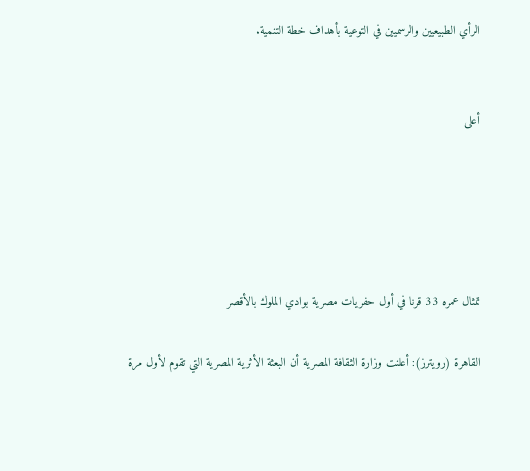الرأي الطبيعيين والرسميين في التوعية بأهداف خطة التنمية.


أعلى





تمثال عمره 33 قرنا في أول حفريات مصرية بوادي الملوك بالأقصر

القاهرة (رويترز): أعلنت وزارة الثقافة المصرية أن البعثة الأثرية المصرية التي تقوم لأول مرة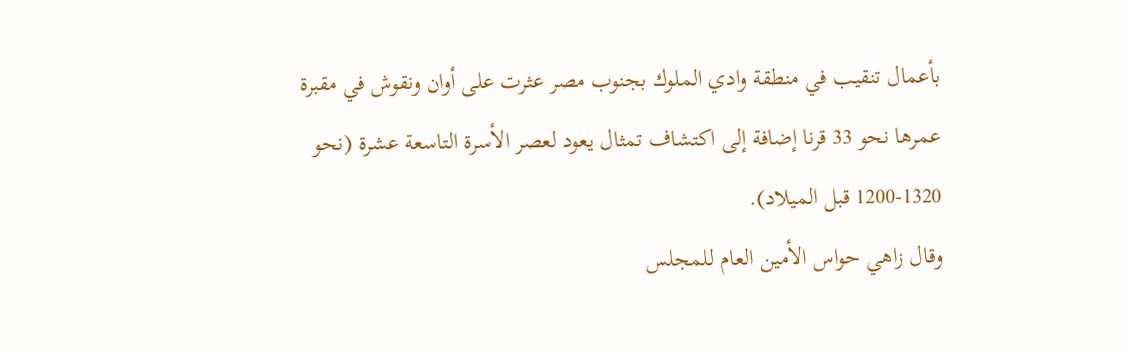بأعمال تنقيب في منطقة وادي الملوك بجنوب مصر عثرت على أوان ونقوش في مقبرة عمرها نحو 33 قرنا إضافة إلى اكتشاف تمثال يعود لعصر الأسرة التاسعة عشرة (نحو 1320-1200 قبل الميلاد).
وقال زاهي حواس الأمين العام للمجلس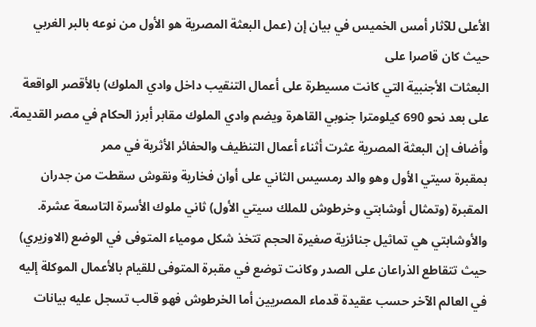الأعلى للآثار أمس الخميس في بيان إن (عمل البعثة المصرية هو الأول من نوعه بالبر الغربي حيث كان قاصرا على
البعثات الأجنبية التي كانت مسيطرة على أعمال التنقيب داخل وادي الملوك) بالأقصر الواقعة على بعد نحو 690 كيلومترا جنوبي القاهرة ويضم وادي الملوك مقابر أبرز الحكام في مصر القديمة.
وأضاف إن البعثة المصرية عثرت أثناء أعمال التنظيف والحفائر الأثرية في ممر
بمقبرة سيتي الأول وهو والد رمسيس الثاني على أوان فخارية ونقوش سقطت من جدران المقبرة (وتمثال أوشابتي وخرطوش للملك سيتي الأول) ثاني ملوك الأسرة التاسعة عشرة.
والأوشابتي هي تماثيل جنائزية صغيرة الحجم تتخذ شكل مومياء المتوفى في الوضع (الاوزيري) حيث تتقاطع الذراعان على الصدر وكانت توضع في مقبرة المتوفى للقيام بالأعمال الموكلة إليه في العالم الآخر حسب عقيدة قدماء المصريين أما الخرطوش فهو قالب تسجل عليه بيانات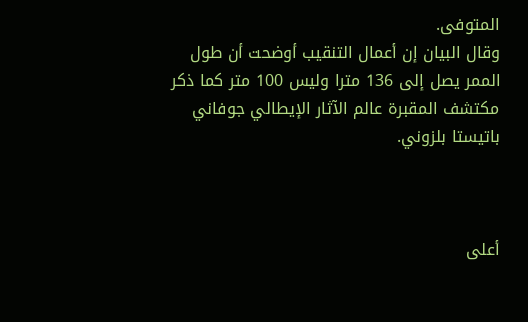المتوفى.
وقال البيان إن أعمال التنقيب أوضحت أن طول الممر يصل إلى 136 مترا وليس 100 متر كما ذكر مكتشف المقبرة عالم الآثار الإيطالي جوفاني باتيستا بلزوني.



أعلى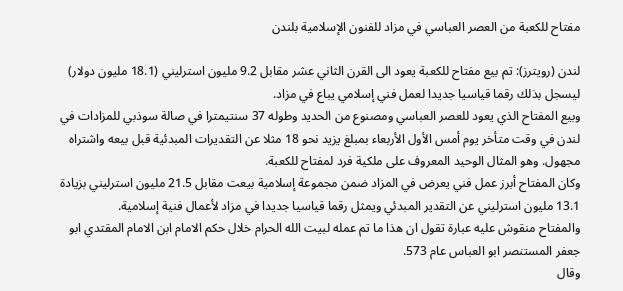مفتاح للكعبة من العصر العباسي في مزاد للفنون الإسلامية بلندن

لندن (رويترز): تم بيع مفتاح للكعبة يعود الى القرن الثاني عشر مقابل 9.2 مليون استرليني (18.1 مليون دولار) ليسجل بذلك رقما قياسيا جديدا لعمل فني إسلامي يباع في مزاد.
وبيع المفتاح الذي يعود للعصر العباسي ومصنوع من الحديد وطوله 37 سنتيمترا في صالة سوذبي للمزادات في لندن في وقت متأخر يوم أمس الأول الأربعاء بمبلغ يزيد نحو 18 مثلا عن التقديرات المبدئية قبل بيعه واشتراه مجهول. وهو المثال الوحيد المعروف على ملكية فرد لمفتاح للكعبة.
وكان المفتاح أبرز عمل فني يعرض في المزاد ضمن مجموعة إسلامية بيعت مقابل 21.5 مليون استرليني بزيادة 13.1 مليون استرليني عن التقدير المبدئي ويمثل رقما قياسيا جديدا في مزاد لأعمال فنية إسلامية.
والمفتاح منقوش عليه عبارة تقول ان هذا ما تم عمله لبيت الله الحرام خلال حكم الامام ابن الامام المقتدي ابو جعفر المستنصر ابو العباس عام 573.
وقال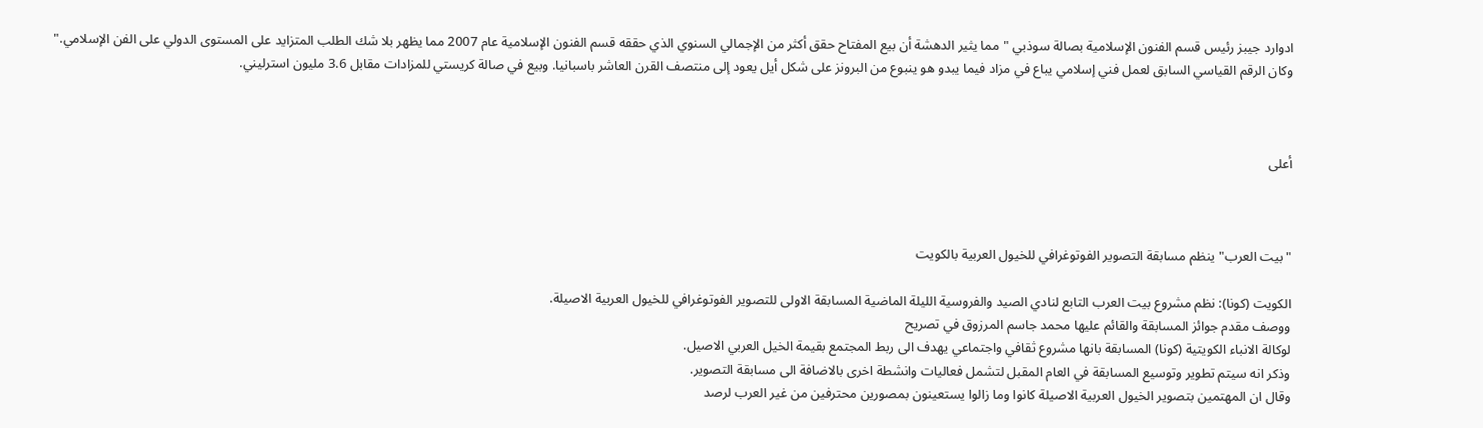ادوارد جيبز رئيس قسم الفنون الإسلامية بصالة سوذبي "مما يثير الدهشة أن بيع المفتاح حقق أكثر من الإجمالي السنوي الذي حققه قسم الفنون الإسلامية عام 2007 مما يظهر بلا شك الطلب المتزايد على المستوى الدولي على الفن الإسلامي."
وكان الرقم القياسي السابق لعمل فني إسلامي يباع في مزاد فيما يبدو هو ينبوع من البرونز على شكل أيل يعود إلى منتصف القرن العاشر باسبانيا. وبيع في صالة كريستي للمزادات مقابل 3.6 مليون استرليني.



أعلى



"بيت العرب" ينظم مسابقة التصوير الفوتوغرافي للخيول العربية بالكويت

الكويت (كونا): نظم مشروع بيت العرب التابع لنادي الصيد والفروسية الليلة الماضية المسابقة الاولى للتصوير الفوتوغرافي للخيول العربية الاصيلة.
ووصف مقدم جوائز المسابقة والقائم عليها محمد جاسم المرزوق في تصريح
لوكالة الانباء الكويتية (كونا) المسابقة بانها مشروع ثقافي واجتماعي يهدف الى ربط المجتمع بقيمة الخيل العربي الاصيل.
وذكر انه سيتم تطوير وتوسيع المسابقة في العام المقبل لتشمل فعاليات وانشطة اخرى بالاضافة الى مسابقة التصوير.
وقال ان المهتمين بتصوير الخيول العربية الاصيلة كانوا وما زالوا يستعينون بمصورين محترفين من غير العرب لرصد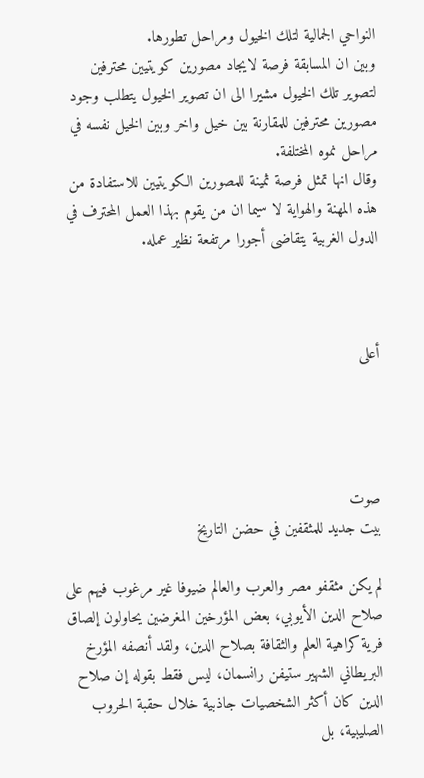النواحي الجمالية لتلك الخيول ومراحل تطورها.
وبين ان المسابقة فرصة لايجاد مصورين كويتيين محترفين لتصوير تلك الخيول مشيرا الى ان تصوير الخيول يتطلب وجود مصورين محترفين للمقارنة بين خيل واخر وبين الخيل نفسه في مراحل نموه المختلفة.
وقال انها تمثل فرصة ثمينة للمصورين الكويتيين للاستفادة من هذه المهنة والهواية لا سيما ان من يقوم بهذا العمل المحترف في الدول الغربية يتقاضى أجورا مرتفعة نظير عمله.



أعلى




صوت
بيت جديد للمثقفين في حضن التاريخ

لم يكن مثقفو مصر والعرب والعالم ضيوفا غير مرغوب فيهم على صلاح الدين الأيوبي، بعض المؤرخين المغرضين يحاولون إلصاق فرية كراهية العلم والثقافة بصلاح الدين، ولقد أنصفه المؤرخ البريطاني الشهير ستيفن رانسمان، ليس فقط بقوله إن صلاح الدين كان أكثر الشخصيات جاذبية خلال حقبة الحروب الصليبية، بل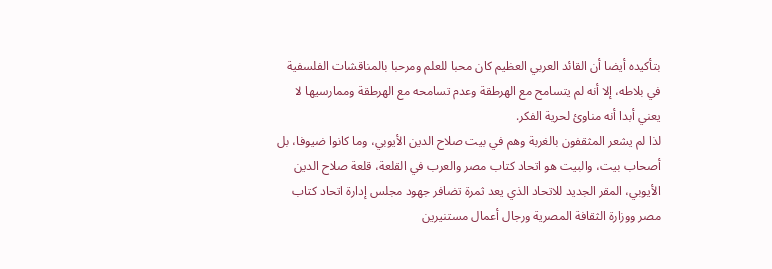بتأكيده أيضا أن القائد العربي العظيم كان محبا للعلم ومرحبا بالمناقشات الفلسفية في بلاطه، إلا أنه لم يتسامح مع الهرطقة وعدم تسامحه مع الهرطقة وممارسيها لا يعني أبدا أنه مناوئ لحرية الفكر.
لذا لم يشعر المثقفون بالغربة وهم في بيت صلاح الدين الأيوبي، وما كانوا ضيوفا، بل أصحاب بيت، والبيت هو اتحاد كتاب مصر والعرب في القلعة، قلعة صلاح الدين الأيوبي، المقر الجديد للاتحاد الذي يعد ثمرة تضافر جهود مجلس إدارة اتحاد كتاب مصر ووزارة الثقافة المصرية ورجال أعمال مستنيرين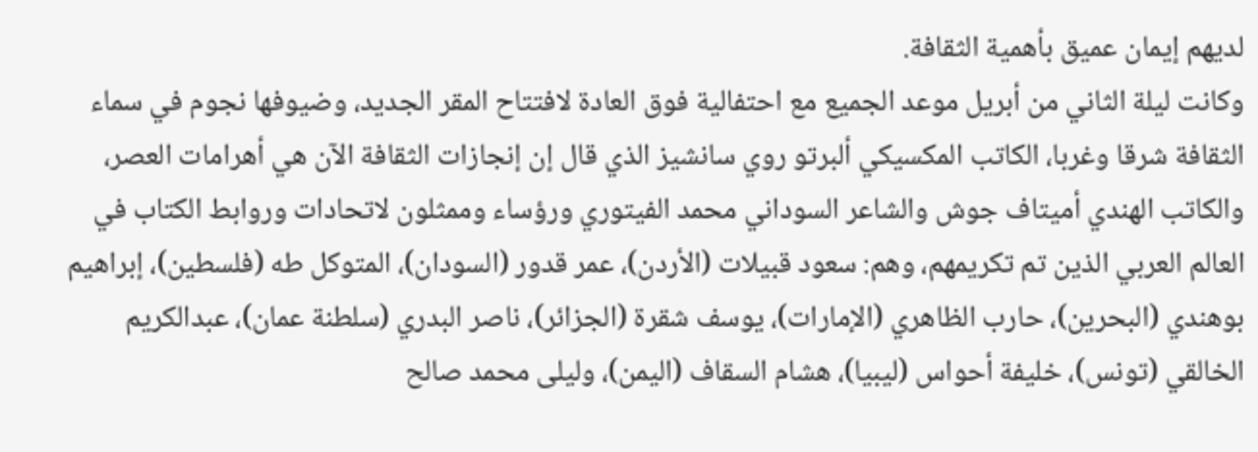لديهم إيمان عميق بأهمية الثقافة.
وكانت ليلة الثاني من أبريل موعد الجميع مع احتفالية فوق العادة لافتتاح المقر الجديد، وضيوفها نجوم في سماء الثقافة شرقا وغربا، الكاتب المكسيكي ألبرتو روي سانشيز الذي قال إن إنجازات الثقافة الآن هي أهرامات العصر، والكاتب الهندي أميتاف جوش والشاعر السوداني محمد الفيتوري ورؤساء وممثلون لاتحادات وروابط الكتاب في العالم العربي الذين تم تكريمهم، وهم: سعود قبيلات (الأردن)، عمر قدور (السودان)، المتوكل طه (فلسطين)، إبراهيم بوهندي (البحرين)، حارب الظاهري (الإمارات)، يوسف شقرة (الجزائر)، ناصر البدري (سلطنة عمان)، عبدالكريم الخالقي (تونس)، خليفة أحواس (ليبيا)، هشام السقاف (اليمن)، وليلى محمد صالح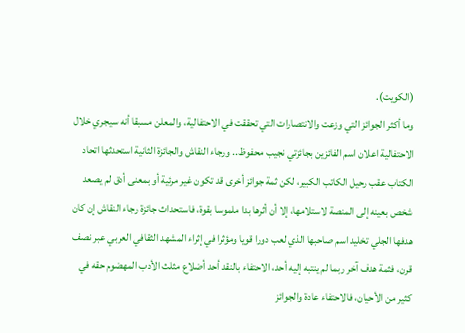(الكويت).
وما أكثر الجوائز التي وزعت والانتصارات التي تحققت في الاحتفالية، والمعلن مسبقا أنه سيجري خلال الاحتفالية اعلان اسم الفائزين بجائزتي نجيب محفوظ.. ورجاء النقاش والجائزة الثانية استحدثها اتحاد الكتاب عقب رحيل الكاتب الكبير، لكن ثمة جوائز أخرى قد تكون غير مرئية أو بمعنى أدق لم يصعد شخص بعينه إلى المنصة لاستلامها، إلا أن أثرها بدا ملموسا بقوة، فاستحداث جائزة رجاء النقاش إن كان هدفها الجلي تخليد اسم صاحبها الذي لعب دورا قويا ومؤثرا في إثراء المشهد الثقافي العربي عبر نصف قرن، فثمة هدف آخر ربما لم ينتبه إليه أحد، الاحتفاء بالنقد أحد أضلاع مثلث الأدب المهضوم حقه في كثير من الأحيان، فالاحتفاء عادة والجوائز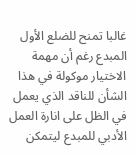غالبا تمنح للضلع الأول المبدع رغم أن مهمة الاختيار موكولة في هذا الشأن للناقد الذي يعمل في الظل على انارة العمل الأدبي للمبدع ليتمكن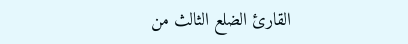القارئ الضلع الثالث من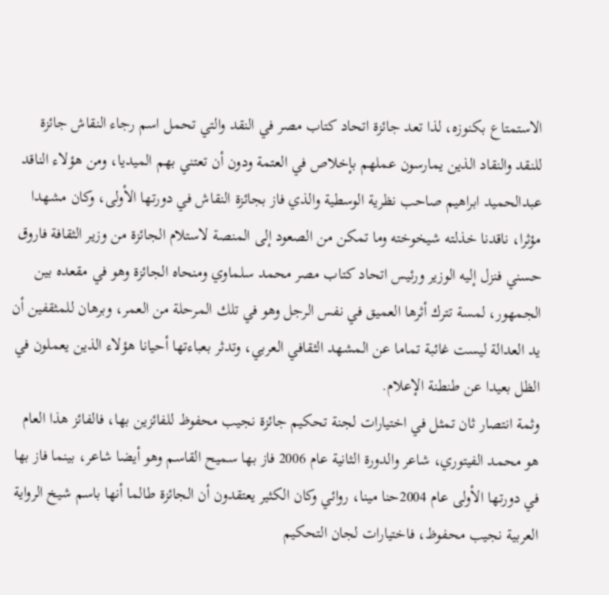الاستمتاع بكنوزه، لذا تعد جائزة اتحاد كتاب مصر في النقد والتي تحمل اسم رجاء النقاش جائزة للنقد والنقاد الذين يمارسون عملهم بإخلاص في العتمة ودون أن تعتني بهم الميديا، ومن هؤلاء الناقد عبدالحميد ابراهيم صاحب نظرية الوسطية والذي فاز بجائزة النقاش في دورتها الأولى، وكان مشهدا مؤثرا، ناقدنا خذلته شيخوخته وما تمكن من الصعود إلى المنصة لاستلام الجائزة من وزير الثقافة فاروق حسني فنزل إليه الوزير ورئيس اتحاد كتاب مصر محمد سلماوي ومنحاه الجائزة وهو في مقعده بين الجمهور، لمسة تترك أثرها العميق في نفس الرجل وهو في تلك المرحلة من العمر، وبرهان للمثقفين أن يد العدالة ليست غائبة تماما عن المشهد الثقافي العربي، وتدثر بعباءتها أحيانا هؤلاء الذين يعملون في الظل بعيدا عن طنطنة الإعلام.
وثمة انتصار ثان تمثل في اختيارات لجنة تحكيم جائزة نجيب محفوظ للفائزين بها، فالفائز هذا العام هو محمد الفيتوري، شاعر والدورة الثانية عام 2006 فاز بها سميح القاسم وهو أيضا شاعر، بينما فاز بها في دورتها الأولى عام 2004حنا مينا، روائي وكان الكثير يعتقدون أن الجائزة طالما أنها باسم شيخ الرواية العربية نجيب محفوظ، فاختيارات لجان التحكيم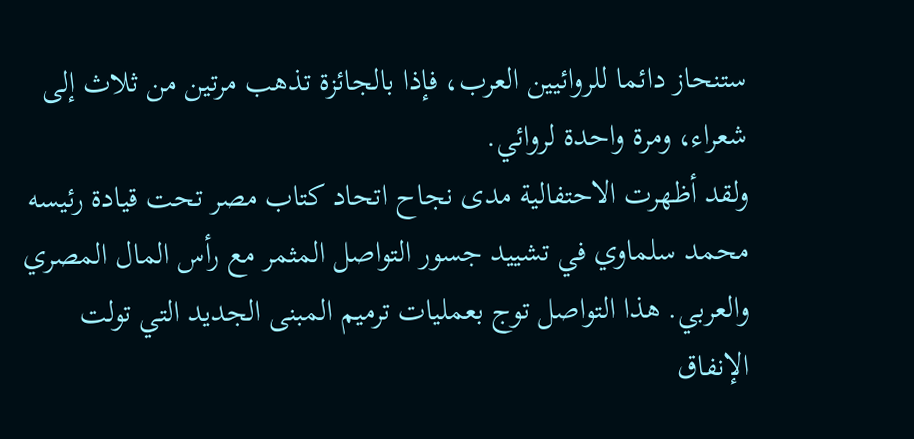ستنحاز دائما للروائيين العرب، فإذا بالجائزة تذهب مرتين من ثلاث إلى شعراء، ومرة واحدة لروائي.
ولقد أظهرت الاحتفالية مدى نجاح اتحاد كتاب مصر تحت قيادة رئيسه محمد سلماوي في تشييد جسور التواصل المثمر مع رأس المال المصري والعربي. هذا التواصل توج بعمليات ترميم المبنى الجديد التي تولت الإنفاق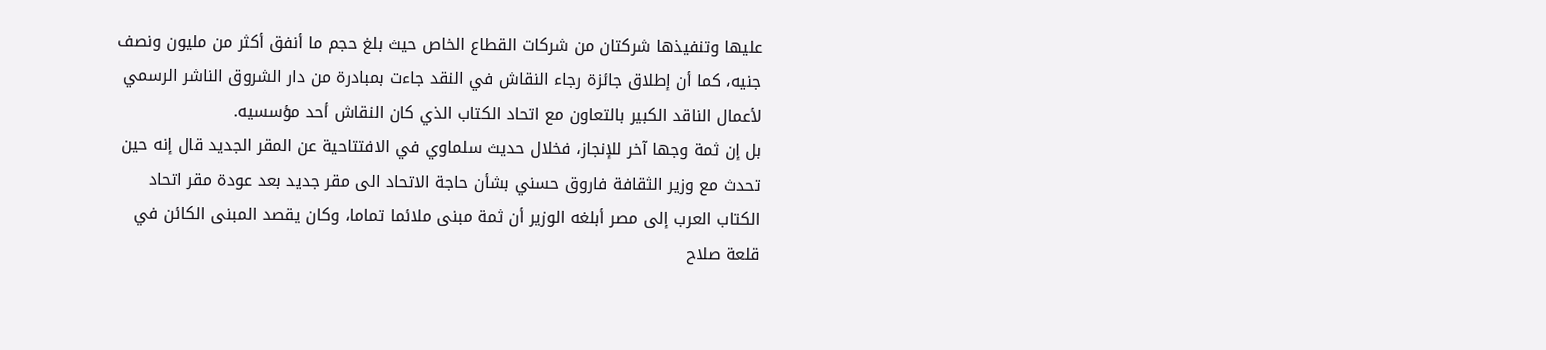عليها وتنفيذها شركتان من شركات القطاع الخاص حيث بلغ حجم ما أنفق أكثر من مليون ونصف جنيه، كما أن إطلاق جائزة رجاء النقاش في النقد جاءت بمبادرة من دار الشروق الناشر الرسمي لأعمال الناقد الكبير بالتعاون مع اتحاد الكتاب الذي كان النقاش أحد مؤسسيه.
بل إن ثمة وجها آخر للإنجاز، فخلال حديث سلماوي في الافتتاحية عن المقر الجديد قال إنه حين تحدث مع وزير الثقافة فاروق حسني بشأن حاجة الاتحاد الى مقر جديد بعد عودة مقر اتحاد الكتاب العرب إلى مصر أبلغه الوزير أن ثمة مبنى ملائما تماما، وكان يقصد المبنى الكائن في قلعة صلاح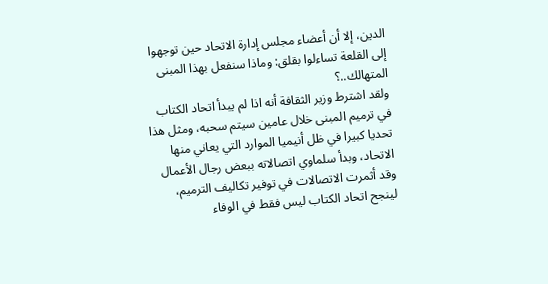الدين، إلا أن أعضاء مجلس إدارة الاتحاد حين توجهوا إلى القلعة تساءلوا بقلق: وماذا سنفعل بهذا المبنى المتهالك..؟
ولقد اشترط وزير الثقافة أنه اذا لم يبدأ اتحاد الكتاب في ترميم المبنى خلال عامين سيتم سحبه، ومثل هذا تحديا كبيرا في ظل أنيميا الموارد التي يعاني منها الاتحاد، وبدأ سلماوي اتصالاته ببعض رجال الأعمال وقد أثمرت الاتصالات في توفير تكاليف الترميم، لينجح اتحاد الكتاب ليس فقط في الوفاء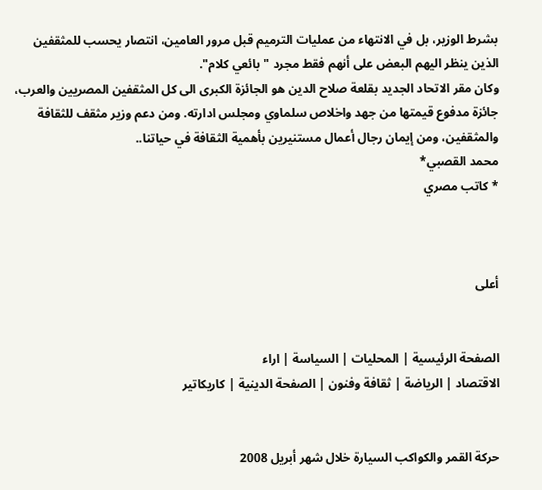بشرط الوزير، بل في الانتهاء من عمليات الترميم قبل مرور العامين، انتصار يحسب للمثقفين الذين ينظر اليهم البعض على أنهم فقط مجرد "بائعي كلام".
وكان مقر الاتحاد الجديد بقلعة صلاح الدين هو الجائزة الكبرى الى كل المثقفين المصريين والعرب، جائزة مدفوع قيمتها من جهد واخلاص سلماوي ومجلس ادارته. ومن دعم وزير مثقف للثقافة والمثقفين، ومن إيمان رجال أعمال مستنيرين بأهمية الثقافة في حياتنا..
محمد القصبي*
* كاتب مصري



أعلى


الصفحة الرئيسية | المحليات | السياسة | اراء
الاقتصاد | الرياضة | ثقافة وفنون | الصفحة الدينية | كاريكاتير


حركة القمر والكواكب السيارة خلال شهر أبريل 2008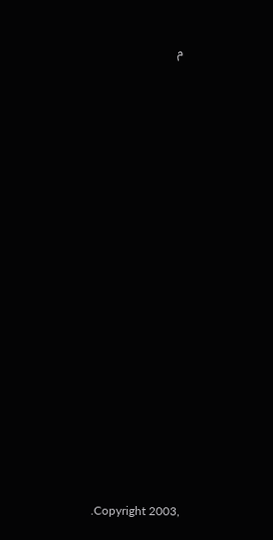م
























.Copyright 2003,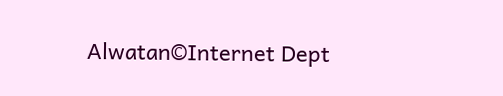Alwatan©Internet Dept